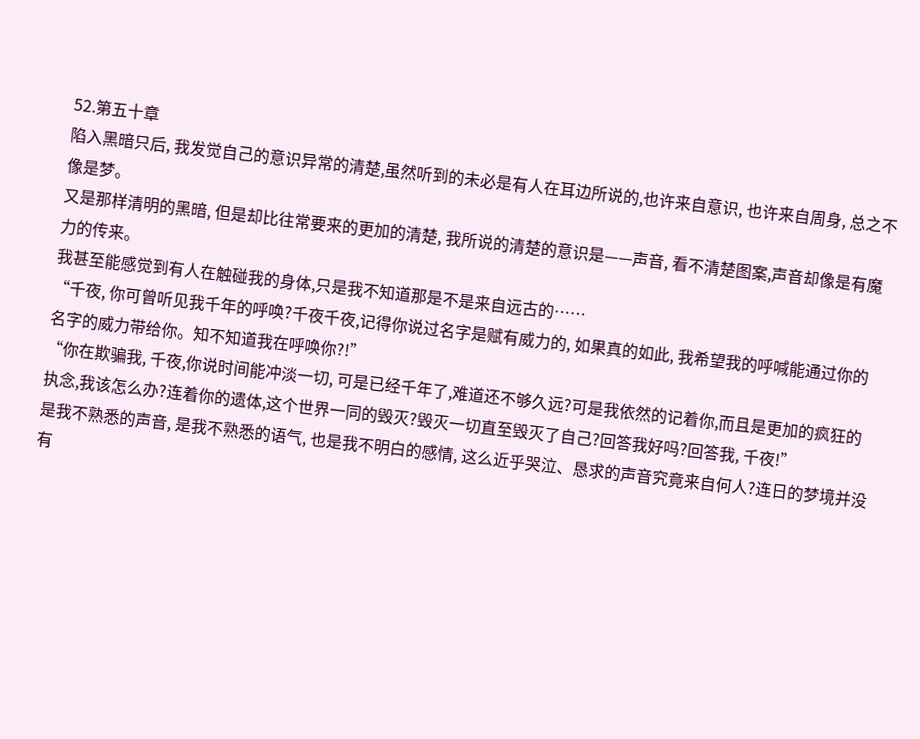52.第五十章
陷入黑暗只后, 我发觉自己的意识异常的清楚,虽然听到的未必是有人在耳边所说的,也许来自意识, 也许来自周身, 总之不像是梦。
又是那样清明的黑暗, 但是却比往常要来的更加的清楚, 我所说的清楚的意识是——声音, 看不清楚图案,声音却像是有魔力的传来。
我甚至能感觉到有人在触碰我的身体,只是我不知道那是不是来自远古的……
“千夜, 你可曾听见我千年的呼唤?千夜千夜,记得你说过名字是赋有威力的, 如果真的如此, 我希望我的呼喊能通过你的名字的威力带给你。知不知道我在呼唤你?!”
“你在欺骗我, 千夜,你说时间能冲淡一切, 可是已经千年了,难道还不够久远?可是我依然的记着你,而且是更加的疯狂的执念,我该怎么办?连着你的遗体,这个世界一同的毁灭?毁灭一切直至毁灭了自己?回答我好吗?回答我, 千夜!”
是我不熟悉的声音, 是我不熟悉的语气, 也是我不明白的感情, 这么近乎哭泣、恳求的声音究竟来自何人?连日的梦境并没有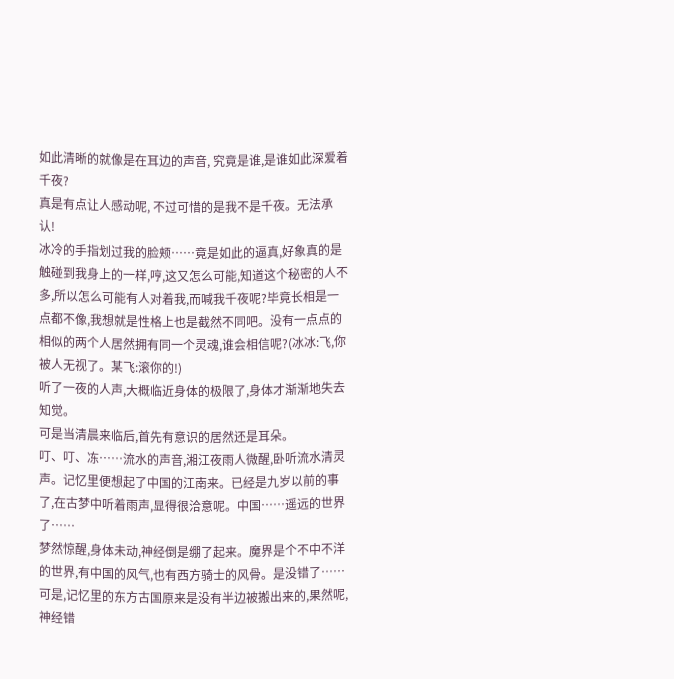如此清晰的就像是在耳边的声音, 究竟是谁,是谁如此深爱着千夜?
真是有点让人感动呢, 不过可惜的是我不是千夜。无法承认!
冰冷的手指划过我的脸颊……竟是如此的逼真,好象真的是触碰到我身上的一样,哼,这又怎么可能,知道这个秘密的人不多,所以怎么可能有人对着我,而喊我千夜呢?毕竟长相是一点都不像,我想就是性格上也是截然不同吧。没有一点点的相似的两个人居然拥有同一个灵魂,谁会相信呢?(冰冰:飞,你被人无视了。某飞:滚你的!)
听了一夜的人声,大概临近身体的极限了,身体才渐渐地失去知觉。
可是当清晨来临后,首先有意识的居然还是耳朵。
叮、叮、冻……流水的声音,湘江夜雨人微醒,卧听流水清灵声。记忆里便想起了中国的江南来。已经是九岁以前的事了,在古梦中听着雨声,显得很洽意呢。中国……遥远的世界了……
梦然惊醒,身体未动,神经倒是绷了起来。魔界是个不中不洋的世界,有中国的风气,也有西方骑士的风骨。是没错了……可是,记忆里的东方古国原来是没有半边被搬出来的,果然呢,神经错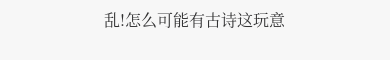乱!怎么可能有古诗这玩意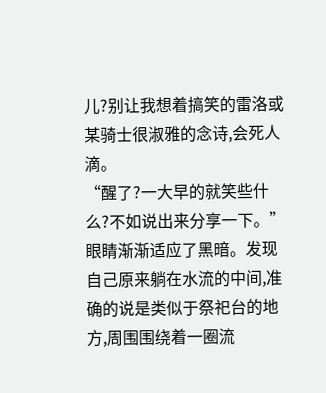儿?别让我想着搞笑的雷洛或某骑士很淑雅的念诗,会死人滴。
“醒了?一大早的就笑些什么?不如说出来分享一下。”
眼睛渐渐适应了黑暗。发现自己原来躺在水流的中间,准确的说是类似于祭祀台的地方,周围围绕着一圈流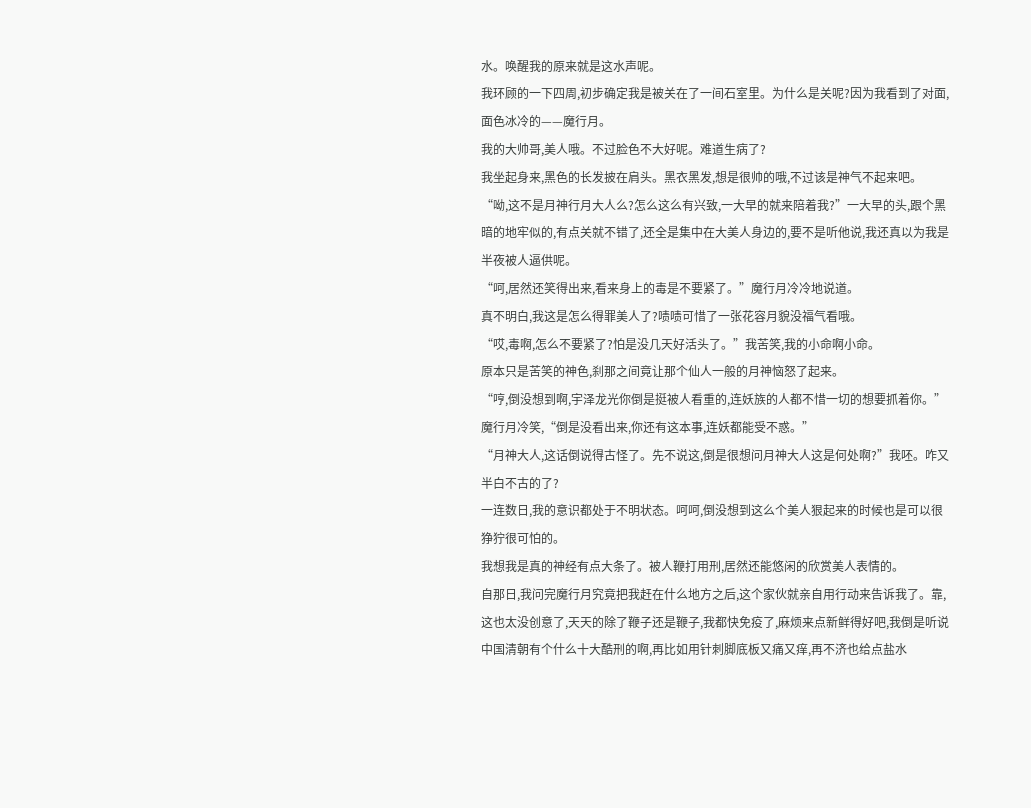水。唤醒我的原来就是这水声呢。
我环顾的一下四周,初步确定我是被关在了一间石室里。为什么是关呢?因为我看到了对面,面色冰冷的——魔行月。
我的大帅哥,美人哦。不过脸色不大好呢。难道生病了?
我坐起身来,黑色的长发披在肩头。黑衣黑发,想是很帅的哦,不过该是神气不起来吧。
“呦,这不是月神行月大人么?怎么这么有兴致,一大早的就来陪着我?”一大早的头,跟个黑暗的地牢似的,有点关就不错了,还全是集中在大美人身边的,要不是听他说,我还真以为我是半夜被人逼供呢。
“呵,居然还笑得出来,看来身上的毒是不要紧了。”魔行月冷冷地说道。
真不明白,我这是怎么得罪美人了?啧啧可惜了一张花容月貌没福气看哦。
“哎,毒啊,怎么不要紧了?怕是没几天好活头了。”我苦笑,我的小命啊小命。
原本只是苦笑的神色,刹那之间竟让那个仙人一般的月神恼怒了起来。
“哼,倒没想到啊,宇泽龙光你倒是挺被人看重的,连妖族的人都不惜一切的想要抓着你。”魔行月冷笑,“倒是没看出来,你还有这本事,连妖都能受不惑。”
“月神大人,这话倒说得古怪了。先不说这,倒是很想问月神大人这是何处啊?”我呸。咋又半白不古的了?
一连数日,我的意识都处于不明状态。呵呵,倒没想到这么个美人狠起来的时候也是可以很狰狞很可怕的。
我想我是真的神经有点大条了。被人鞭打用刑,居然还能悠闲的欣赏美人表情的。
自那日,我问完魔行月究竟把我赶在什么地方之后,这个家伙就亲自用行动来告诉我了。靠,这也太没创意了,天天的除了鞭子还是鞭子,我都快免疫了,麻烦来点新鲜得好吧,我倒是听说中国清朝有个什么十大酷刑的啊,再比如用针刺脚底板又痛又痒,再不济也给点盐水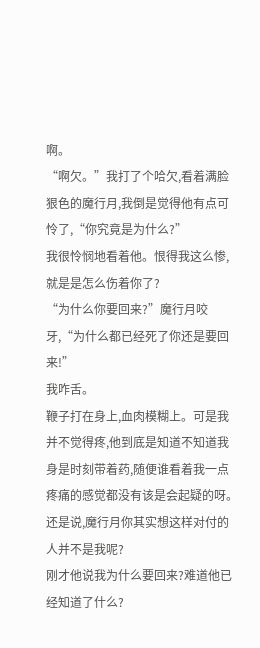啊。
“啊欠。”我打了个哈欠,看着满脸狠色的魔行月,我倒是觉得他有点可怜了,“你究竟是为什么?”
我很怜悯地看着他。恨得我这么惨,就是是怎么伤着你了?
“为什么你要回来?”魔行月咬牙,“为什么都已经死了你还是要回来!”
我咋舌。
鞭子打在身上,血肉模糊上。可是我并不觉得疼,他到底是知道不知道我身是时刻带着药,随便谁看着我一点疼痛的感觉都没有该是会起疑的呀。还是说,魔行月你其实想这样对付的人并不是我呢?
刚才他说我为什么要回来?难道他已经知道了什么?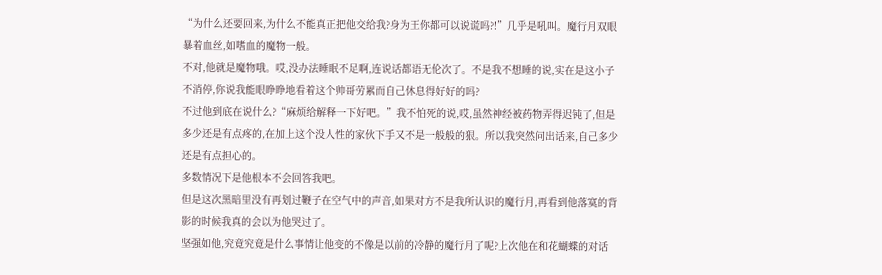“为什么还要回来,为什么不能真正把他交给我?身为王你都可以说谎吗?!”几乎是吼叫。魔行月双眼暴着血丝,如嗜血的魔物一般。
不对,他就是魔物哦。哎,没办法睡眠不足啊,连说话都语无伦次了。不是我不想睡的说,实在是这小子不消停,你说我能眼睁睁地看着这个帅哥劳累而自己休息得好好的吗?
不过他到底在说什么?“麻烦给解释一下好吧。”我不怕死的说,哎,虽然神经被药物弄得迟钝了,但是多少还是有点疼的,在加上这个没人性的家伙下手又不是一般般的狠。所以我突然问出话来,自己多少还是有点担心的。
多数情况下是他根本不会回答我吧。
但是这次黑暗里没有再划过鞭子在空气中的声音,如果对方不是我所认识的魔行月,再看到他落寞的背影的时候我真的会以为他哭过了。
坚强如他,究竟究竟是什么事情让他变的不像是以前的冷静的魔行月了呢?上次他在和花蝴蝶的对话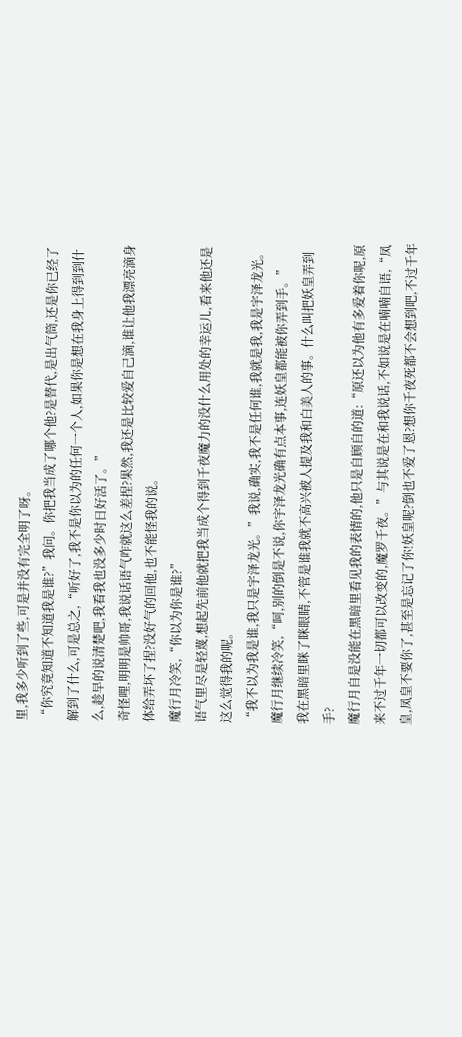里,我多少听到了些,可是并没有完全明了呀。
“你究竟知道不知道我是谁?”我问。你把我当成了哪个他?是替代,是出气筒,还是你已经了解到了什么,可是总之,“听好了,我不是你以为的任何一个人,如果你是想在我身上得到到什么,趁早的说清楚吧,我看我也没多少时日好活了。”
奇怪哩,明明是帅哥,我说话语气咋就这么差捏?果然,我还是比较爱自己滴,谁让他我漂亮滴身体给弄坏了捏?没好气的回他,也不能怪我的说。
魔行月冷笑,“你以为你是谁?”
语气里尽是轻蔑,想起先前他就把我当成个得到千夜魔力的没什么用处的幸运儿,看来他还是这么觉得我的呢。
“我不以为我是谁,我只是宇泽龙光。”我说,确实,我不是任何谁,我就是我,我是宇泽龙光。
魔行月继续冷笑,“呵,别的倒是不说,你宇泽龙光确有点本事,连妖皇都能被你弄到手。”
我在黑暗里眯了眯眼睛,不管是谁我就不高兴被人提及我和白美人的事。什么叫把妖皇弄到手?
魔行月自是没能在黑暗里看见我的表情的,他只是自顾自的道:“原还以为他有多爱着你呢,原来不过千年一切都可以改变的,魔罗千夜。”与其说是在和我说话,不如说是在喃喃自语,“凤皇,凤皇不要你了,甚至是忘记了你!妖皇呢?倒也不爱了恩?想你千夜死都不会想到吧,不过千年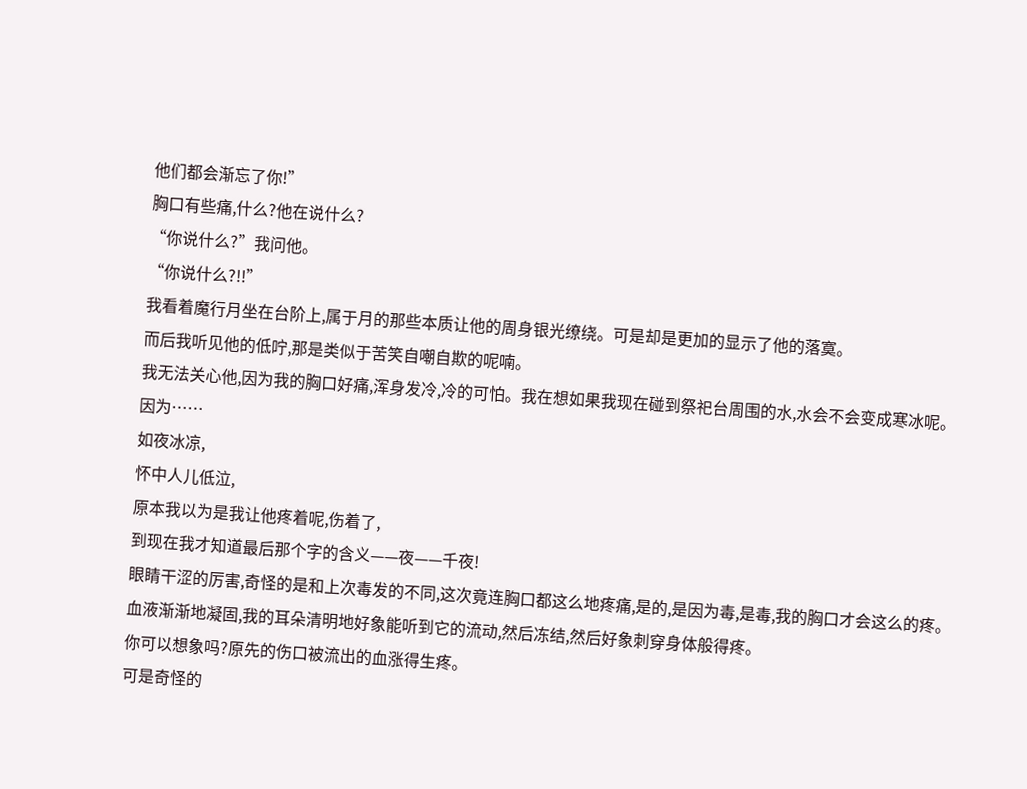他们都会渐忘了你!”
胸口有些痛,什么?他在说什么?
“你说什么?”我问他。
“你说什么?!!”
我看着魔行月坐在台阶上,属于月的那些本质让他的周身银光缭绕。可是却是更加的显示了他的落寞。
而后我听见他的低咛,那是类似于苦笑自嘲自欺的呢喃。
我无法关心他,因为我的胸口好痛,浑身发冷,冷的可怕。我在想如果我现在碰到祭祀台周围的水,水会不会变成寒冰呢。
因为……
如夜冰凉,
怀中人儿低泣,
原本我以为是我让他疼着呢,伤着了,
到现在我才知道最后那个字的含义——夜——千夜!
眼睛干涩的厉害,奇怪的是和上次毒发的不同,这次竟连胸口都这么地疼痛,是的,是因为毒,是毒,我的胸口才会这么的疼。
血液渐渐地凝固,我的耳朵清明地好象能听到它的流动,然后冻结,然后好象刺穿身体般得疼。
你可以想象吗?原先的伤口被流出的血涨得生疼。
可是奇怪的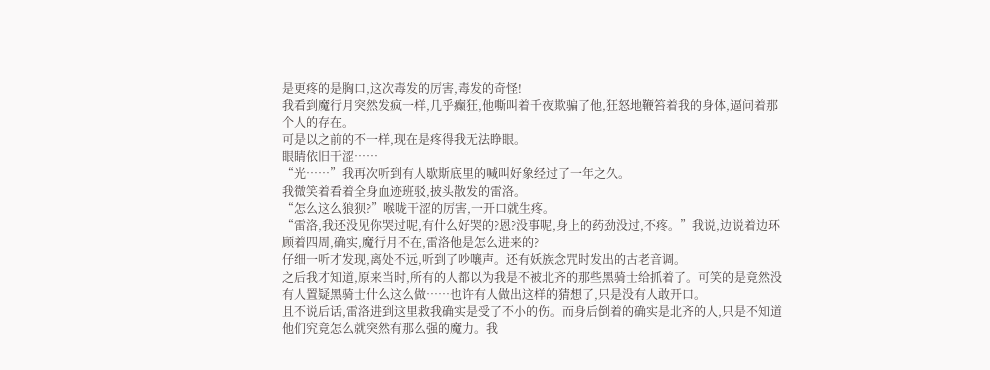是更疼的是胸口,这次毒发的厉害,毒发的奇怪!
我看到魔行月突然发疯一样,几乎癫狂,他嘶叫着千夜欺骗了他,狂怒地鞭笞着我的身体,逼问着那个人的存在。
可是以之前的不一样,现在是疼得我无法睁眼。
眼睛依旧干涩……
“光……”我再次听到有人歇斯底里的喊叫好象经过了一年之久。
我微笑着看着全身血迹班驳,披头散发的雷洛。
“怎么这么狼狈?”喉咙干涩的厉害,一开口就生疼。
“雷洛,我还没见你哭过呢,有什么好哭的?恩?没事呢,身上的药劲没过,不疼。”我说,边说着边环顾着四周,确实,魔行月不在,雷洛他是怎么进来的?
仔细一听才发现,离处不远,听到了吵嚷声。还有妖族念咒时发出的古老音调。
之后我才知道,原来当时,所有的人都以为我是不被北齐的那些黑骑士给抓着了。可笑的是竟然没有人置疑黑骑士什么这么做……也许有人做出这样的猜想了,只是没有人敢开口。
且不说后话,雷洛进到这里救我确实是受了不小的伤。而身后倒着的确实是北齐的人,只是不知道他们究竟怎么就突然有那么强的魔力。我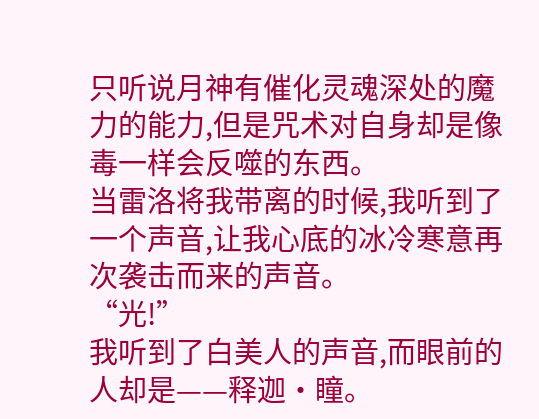只听说月神有催化灵魂深处的魔力的能力,但是咒术对自身却是像毒一样会反噬的东西。
当雷洛将我带离的时候,我听到了一个声音,让我心底的冰冷寒意再次袭击而来的声音。
“光!”
我听到了白美人的声音,而眼前的人却是——释迦•瞳。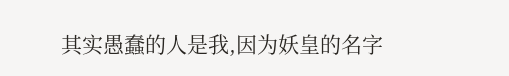其实愚蠢的人是我,因为妖皇的名字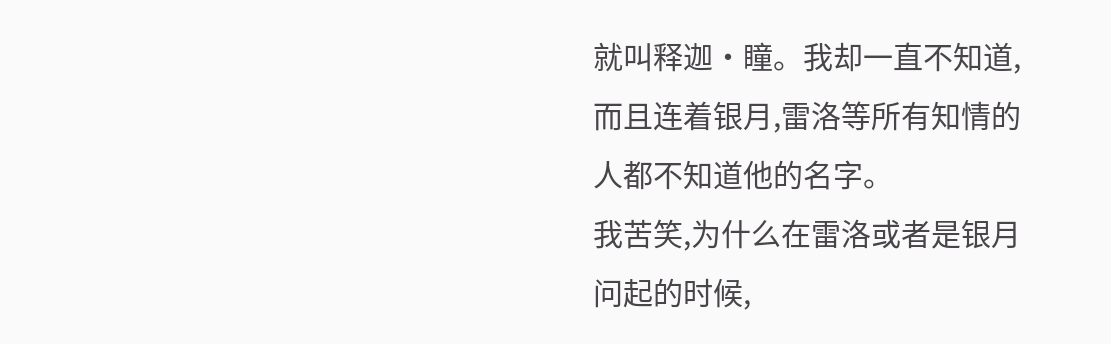就叫释迦•瞳。我却一直不知道,而且连着银月,雷洛等所有知情的人都不知道他的名字。
我苦笑,为什么在雷洛或者是银月问起的时候,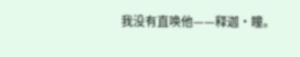我没有直唤他——释迦•瞳。